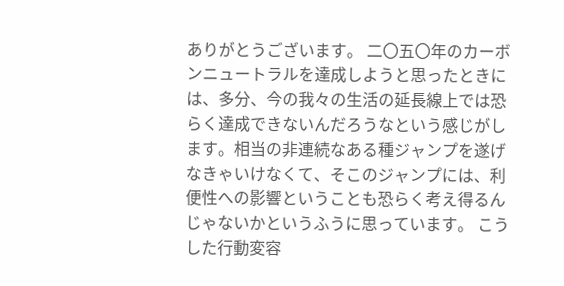ありがとうございます。 二〇五〇年のカーボンニュートラルを達成しようと思ったときには、多分、今の我々の生活の延長線上では恐らく達成できないんだろうなという感じがします。相当の非連続なある種ジャンプを遂げなきゃいけなくて、そこのジャンプには、利便性への影響ということも恐らく考え得るんじゃないかというふうに思っています。 こうした行動変容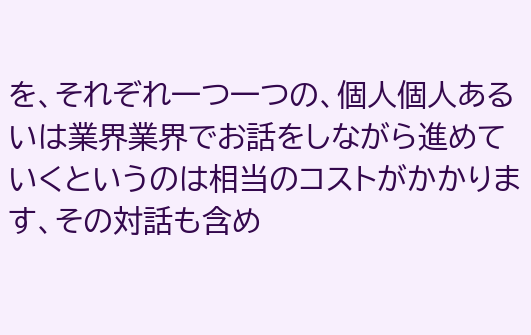を、それぞれ一つ一つの、個人個人あるいは業界業界でお話をしながら進めていくというのは相当のコストがかかります、その対話も含め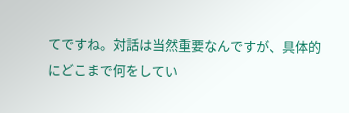てですね。対話は当然重要なんですが、具体的にどこまで何をしてい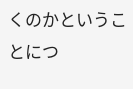くのかということにつ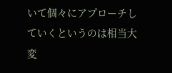いて個々にアプローチしていくというのは相当大変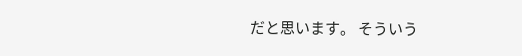だと思います。 そういう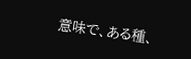意味で、ある種、